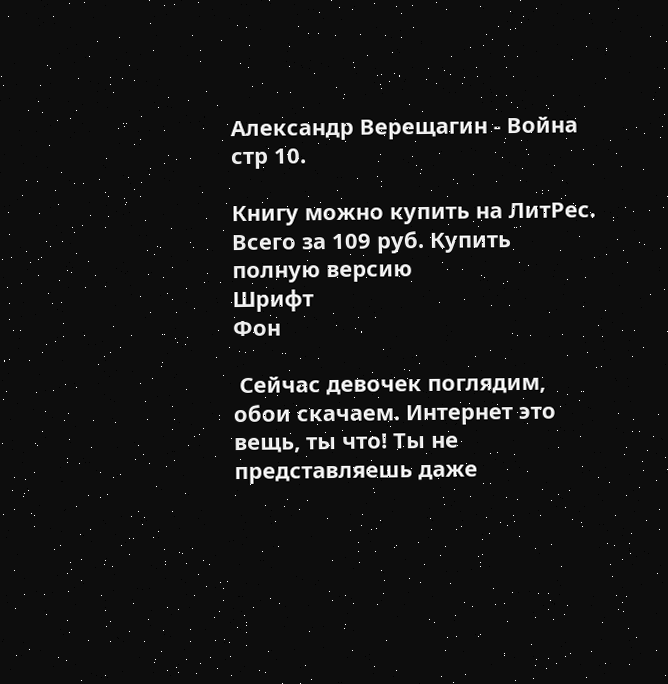Александр Верещагин - Война стр 10.

Книгу можно купить на ЛитРес.
Всего за 109 руб. Купить полную версию
Шрифт
Фон

 Сейчас девочек поглядим, обои скачаем. Интернет это вещь, ты что! Ты не представляешь даже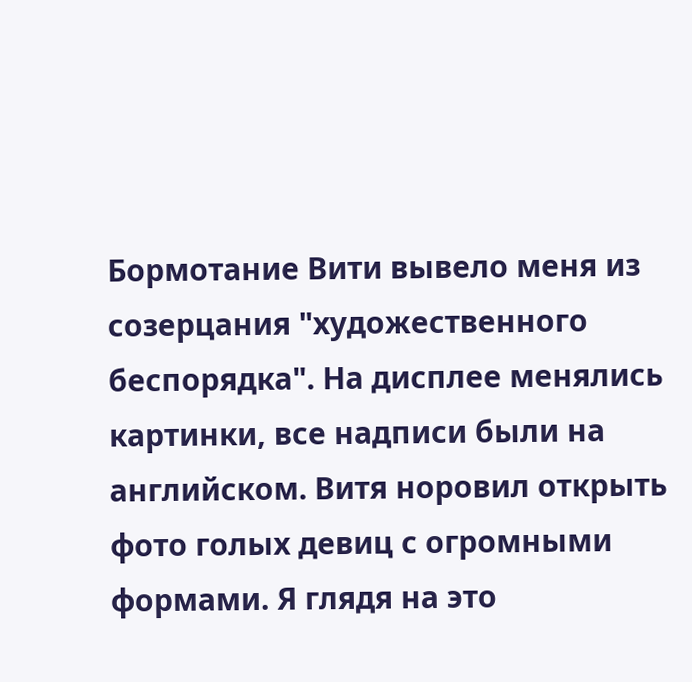Бормотание Вити вывело меня из созерцания "художественного беспорядка". На дисплее менялись картинки, все надписи были на английском. Витя норовил открыть фото голых девиц с огромными формами. Я глядя на это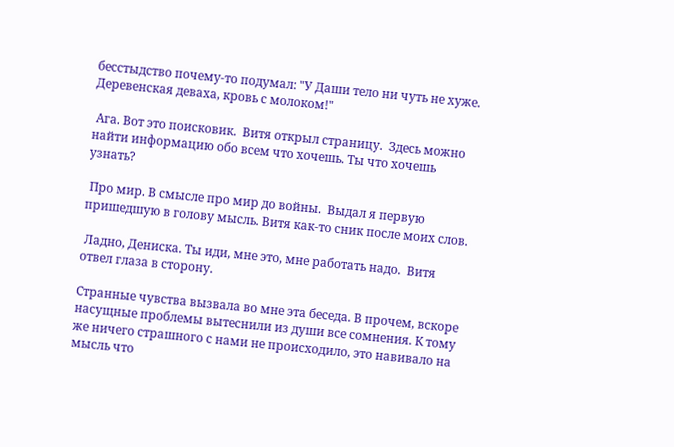бесстыдство почему-то подумал: "У Даши тело ни чуть не хуже. Деревенская деваха, кровь с молоком!"

 Ага. Вот это поисковик.  Витя открыл страницу.  Здесь можно найти информацию обо всем что хочешь. Ты что хочешь узнать?

 Про мир. В смысле про мир до войны.  Выдал я первую пришедшую в голову мысль. Витя как-то сник после моих слов.

 Ладно, Дениска. Ты иди, мне это, мне работать надо.  Витя отвел глаза в сторону.

Странные чувства вызвала во мне эта беседа. В прочем, вскоре насущные проблемы вытеснили из души все сомнения. К тому же ничего страшного с нами не происходило, это навивало на мысль что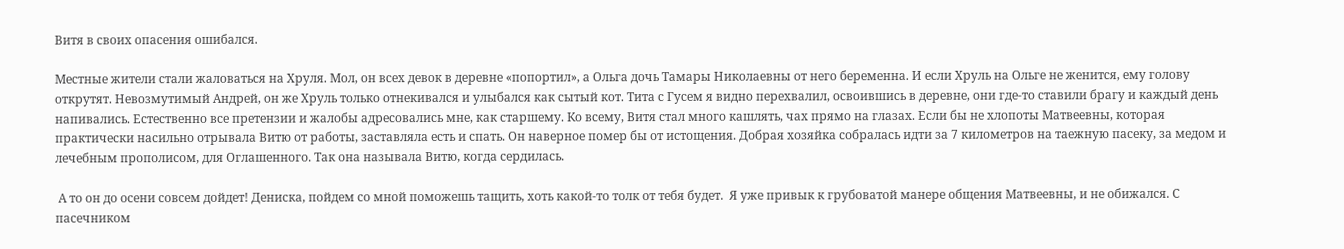Витя в своих опасения ошибался.

Местные жители стали жаловаться на Хруля. Мол, он всех девок в деревне «попортил», а Ольга дочь Тамары Николаевны от него беременна. И если Хруль на Ольге не женится, ему голову открутят. Невозмутимый Андрей, он же Хруль только отнекивался и улыбался как сытый кот. Тита с Гусем я видно перехвалил, освоившись в деревне, они где-то ставили брагу и каждый день напивались. Естественно все претензии и жалобы адресовались мне, как старшему. Ко всему, Витя стал много кашлять, чах прямо на глазах. Если бы не хлопоты Матвеевны, которая практически насильно отрывала Витю от работы, заставляла есть и спать. Он наверное помер бы от истощения. Добрая хозяйка собралась идти за 7 километров на таежную пасеку, за медом и лечебным прополисом, для Оглашенного. Так она называла Витю, когда сердилась.

 А то он до осени совсем дойдет! Дениска, пойдем со мной поможешь тащить, хоть какой-то толк от тебя будет.  Я уже привык к грубоватой манере общения Матвеевны, и не обижался. С пасечником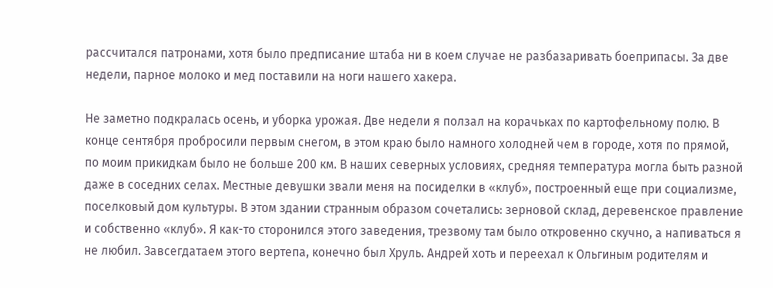рассчитался патронами, хотя было предписание штаба ни в коем случае не разбазаривать боеприпасы. За две недели, парное молоко и мед поставили на ноги нашего хакера.

Не заметно подкралась осень, и уборка урожая. Две недели я ползал на корачьках по картофельному полю. В конце сентября пробросили первым снегом, в этом краю было намного холодней чем в городе, хотя по прямой, по моим прикидкам было не больше 200 км. В наших северных условиях, средняя температура могла быть разной даже в соседних селах. Местные девушки звали меня на посиделки в «клуб», построенный еще при социализме, поселковый дом культуры. В этом здании странным образом сочетались: зерновой склад, деревенское правление и собственно «клуб». Я как-то сторонился этого заведения, трезвому там было откровенно скучно, а напиваться я не любил. Завсегдатаем этого вертепа, конечно был Хруль. Андрей хоть и переехал к Ольгиным родителям и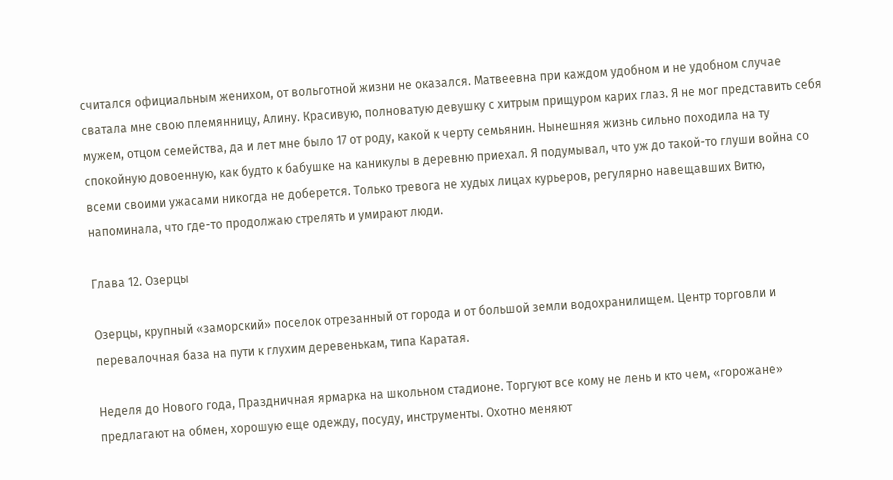считался официальным женихом, от вольготной жизни не оказался. Матвеевна при каждом удобном и не удобном случае сватала мне свою племянницу, Алину. Красивую, полноватую девушку с хитрым прищуром карих глаз. Я не мог представить себя мужем, отцом семейства, да и лет мне было 17 от роду, какой к черту семьянин. Нынешняя жизнь сильно походила на ту спокойную довоенную, как будто к бабушке на каникулы в деревню приехал. Я подумывал, что уж до такой-то глуши война со всеми своими ужасами никогда не доберется. Только тревога не худых лицах курьеров, регулярно навещавших Витю, напоминала, что где-то продолжаю стрелять и умирают люди.

Глава 12. Озерцы

Озерцы, крупный «заморский» поселок отрезанный от города и от большой земли водохранилищем. Центр торговли и перевалочная база на пути к глухим деревенькам, типа Каратая.

Неделя до Нового года, Праздничная ярмарка на школьном стадионе. Торгуют все кому не лень и кто чем, «горожане» предлагают на обмен, хорошую еще одежду, посуду, инструменты. Охотно меняют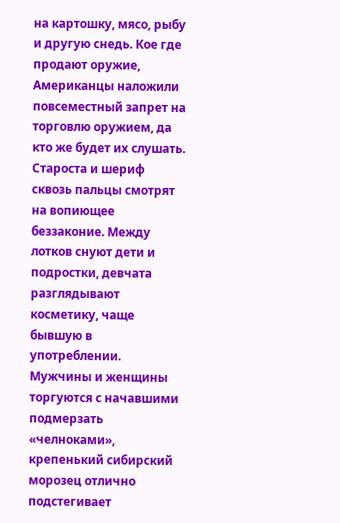на картошку, мясо, рыбу и другую снедь. Кое где продают оружие, Американцы наложили повсеместный запрет на торговлю оружием, да кто же будет их слушать. Староста и шериф сквозь пальцы смотрят на вопиющее беззаконие. Между лотков снуют дети и подростки, девчата разглядывают косметику, чаще бывшую в употреблении. Мужчины и женщины торгуются с начавшими подмерзать «челноками», крепенький сибирский морозец отлично подстегивает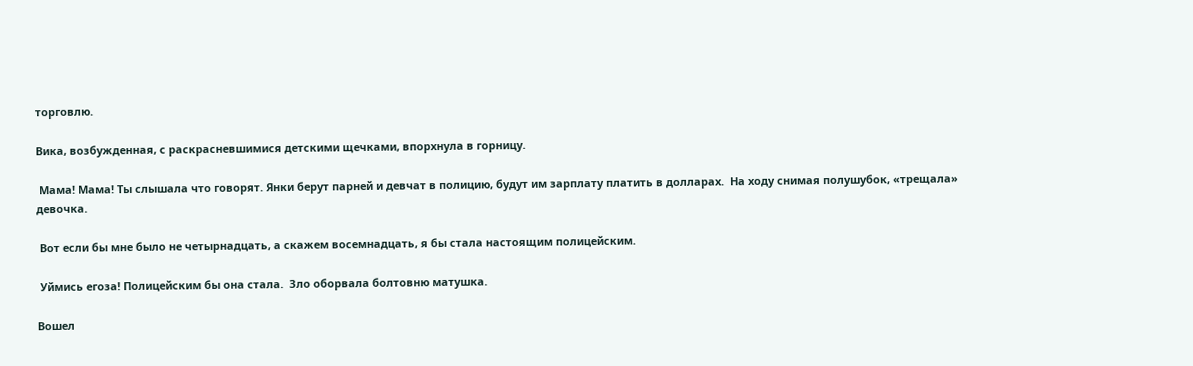торговлю.

Вика, возбужденная, с раскрасневшимися детскими щечками, впорхнула в горницу.

 Мама! Мама! Ты слышала что говорят. Янки берут парней и девчат в полицию, будут им зарплату платить в долларах.  На ходу снимая полушубок, «трещала» девочка.

 Вот если бы мне было не четырнадцать, а скажем восемнадцать, я бы стала настоящим полицейским.

 Уймись егоза! Полицейским бы она стала.  Зло оборвала болтовню матушка.

Вошел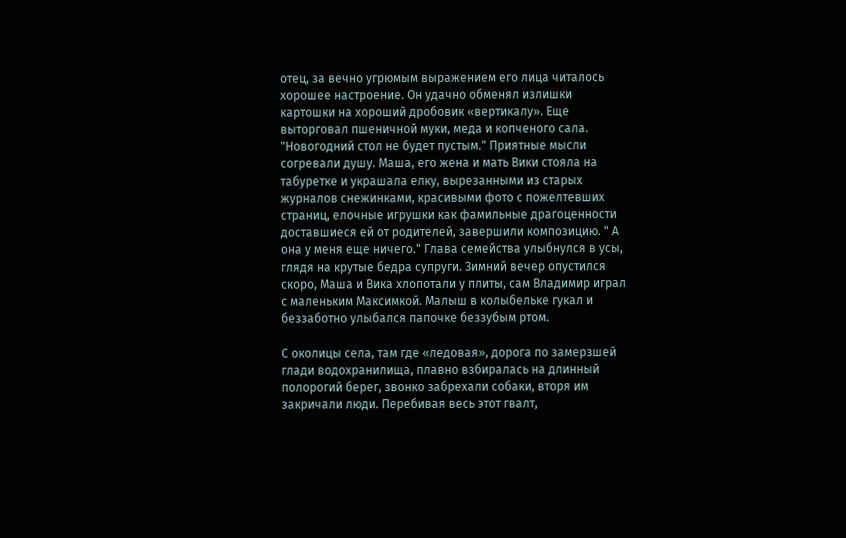отец, за вечно угрюмым выражением его лица читалось хорошее настроение. Он удачно обменял излишки картошки на хороший дробовик «вертикалу». Еще выторговал пшеничной муки, меда и копченого сала. "Новогодний стол не будет пустым." Приятные мысли согревали душу. Маша, его жена и мать Вики стояла на табуретке и украшала елку, вырезанными из старых журналов снежинками, красивыми фото с пожелтевших страниц, елочные игрушки как фамильные драгоценности доставшиеся ей от родителей, завершили композицию. " А она у меня еще ничего." Глава семейства улыбнулся в усы, глядя на крутые бедра супруги. Зимний вечер опустился скоро, Маша и Вика хлопотали у плиты, сам Владимир играл с маленьким Максимкой. Малыш в колыбельке гукал и беззаботно улыбался папочке беззубым ртом.

С околицы села, там где «ледовая», дорога по замерзшей глади водохранилища, плавно взбиралась на длинный полорогий берег, звонко забрехали собаки, вторя им закричали люди. Перебивая весь этот гвалт,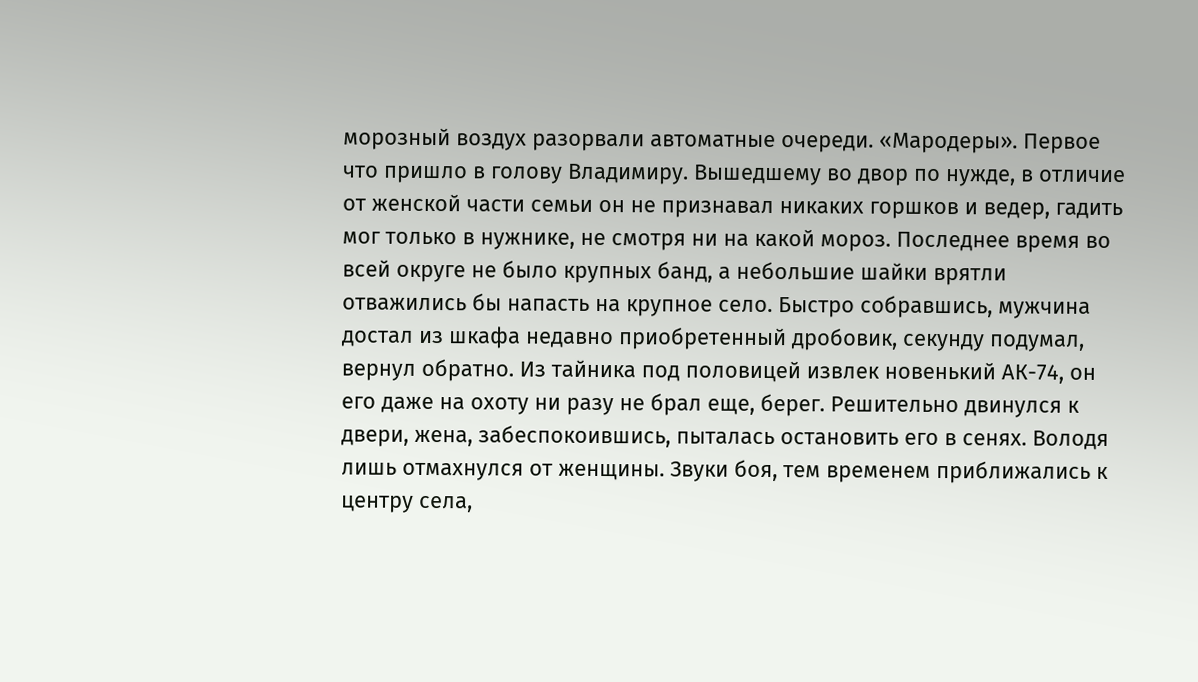морозный воздух разорвали автоматные очереди. «Мародеры». Первое что пришло в голову Владимиру. Вышедшему во двор по нужде, в отличие от женской части семьи он не признавал никаких горшков и ведер, гадить мог только в нужнике, не смотря ни на какой мороз. Последнее время во всей округе не было крупных банд, а небольшие шайки врятли отважились бы напасть на крупное село. Быстро собравшись, мужчина достал из шкафа недавно приобретенный дробовик, секунду подумал, вернул обратно. Из тайника под половицей извлек новенький АК-74, он его даже на охоту ни разу не брал еще, берег. Решительно двинулся к двери, жена, забеспокоившись, пыталась остановить его в сенях. Володя лишь отмахнулся от женщины. Звуки боя, тем временем приближались к центру села,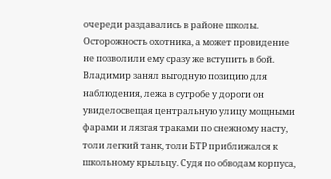очереди раздавались в районе школы. Осторожность охотника, а может провидение не позволили ему сразу же вступить в бой. Владимир занял выгодную позицию для наблюдения, лежа в сугробе у дороги он увиделосвещая центральную улицу мощными фарами и лязгая траками по снежному насту, толи легкий танк, толи БТР приближался к школьному крыльцу. Судя по обводам корпуса,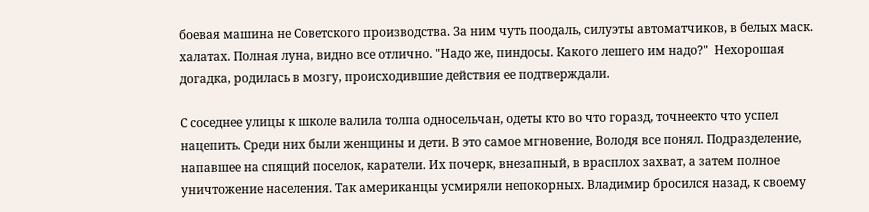боевая машина не Советского производства. За ним чуть поодаль, силуэты автоматчиков, в белых маск. халатах. Полная луна, видно все отлично. "Надо же, пиндосы. Какого лешего им надо?"  Нехорошая догадка, родилась в мозгу, происходившие действия ее подтверждали.

С соседнее улицы к школе валила толпа односельчан, одеты кто во что горазд, точнеекто что успел нацепить. Среди них были женщины и дети. В это самое мгновение, Володя все понял. Подразделение, напавшее на спящий поселок, каратели. Их почерк, внезапный, в врасплох захват, а затем полное уничтожение населения. Так американцы усмиряли непокорных. Владимир бросился назад, к своему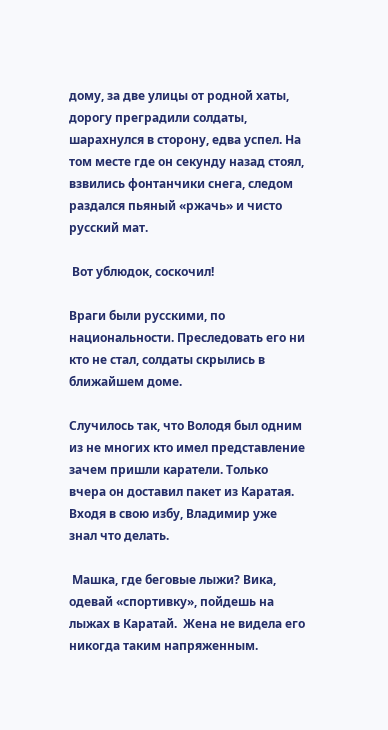дому, за две улицы от родной хаты, дорогу преградили солдаты, шарахнулся в сторону, едва успел. На том месте где он секунду назад стоял, взвились фонтанчики снега, следом раздался пьяный «ржачь» и чисто русский мат.

 Вот ублюдок, соскочил!

Враги были русскими, по национальности. Преследовать его ни кто не стал, солдаты скрылись в ближайшем доме.

Случилось так, что Володя был одним из не многих кто имел представление зачем пришли каратели. Только вчера он доставил пакет из Каратая. Входя в свою избу, Владимир уже знал что делать.

 Машка, где беговые лыжи? Вика, одевай «спортивку», пойдешь на лыжах в Каратай.  Жена не видела его никогда таким напряженным.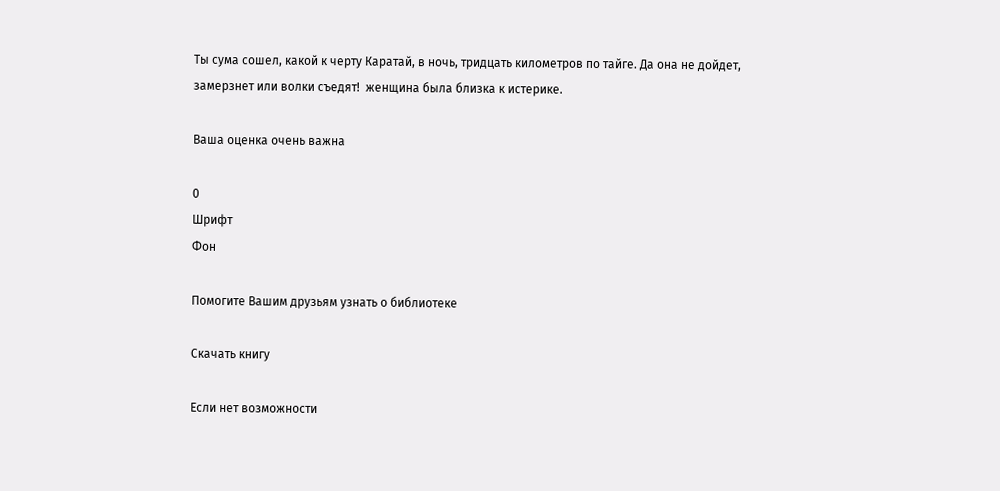Ты сума сошел, какой к черту Каратай, в ночь, тридцать километров по тайге. Да она не дойдет, замерзнет или волки съедят!  женщина была близка к истерике.

Ваша оценка очень важна

0
Шрифт
Фон

Помогите Вашим друзьям узнать о библиотеке

Скачать книгу

Если нет возможности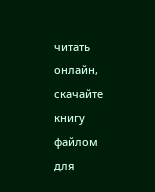читать онлайн, скачайте книгу файлом для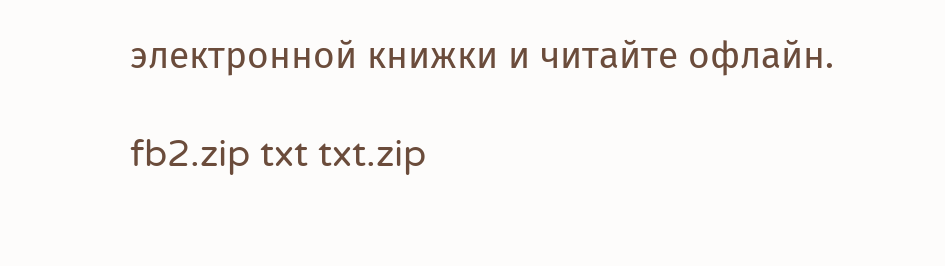электронной книжки и читайте офлайн.

fb2.zip txt txt.zip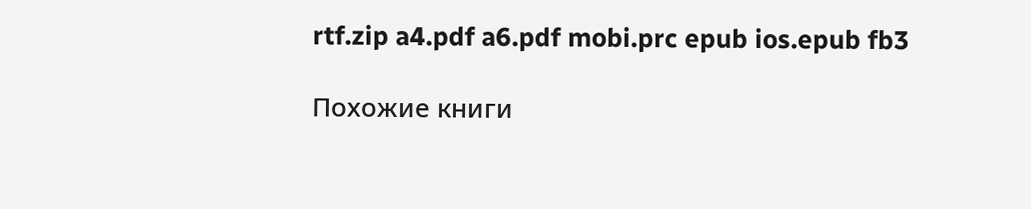rtf.zip a4.pdf a6.pdf mobi.prc epub ios.epub fb3

Похожие книги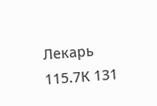Лекарь
115.7К 131